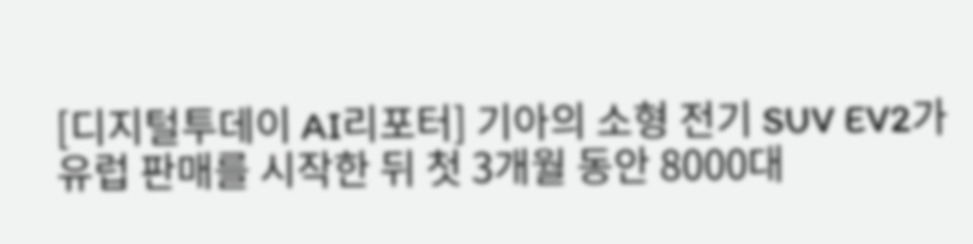[디지털투데이 AI리포터] 기아의 소형 전기 SUV EV2가 유럽 판매를 시작한 뒤 첫 3개월 동안 8000대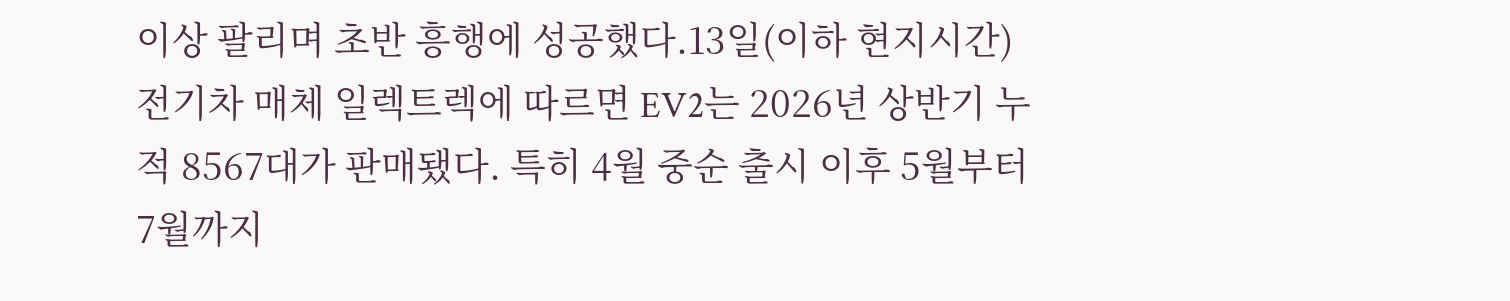이상 팔리며 초반 흥행에 성공했다.13일(이하 현지시간) 전기차 매체 일렉트렉에 따르면 EV2는 2026년 상반기 누적 8567대가 판매됐다. 특히 4월 중순 출시 이후 5월부터 7월까지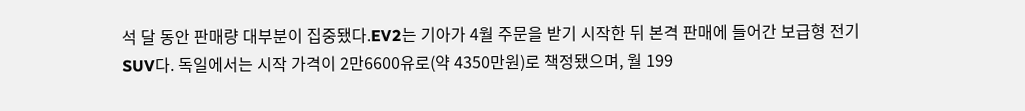석 달 동안 판매량 대부분이 집중됐다.EV2는 기아가 4월 주문을 받기 시작한 뒤 본격 판매에 들어간 보급형 전기 SUV다. 독일에서는 시작 가격이 2만6600유로(약 4350만원)로 책정됐으며, 월 199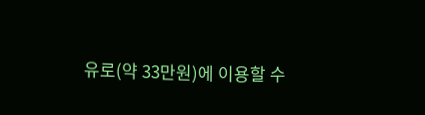유로(약 33만원)에 이용할 수